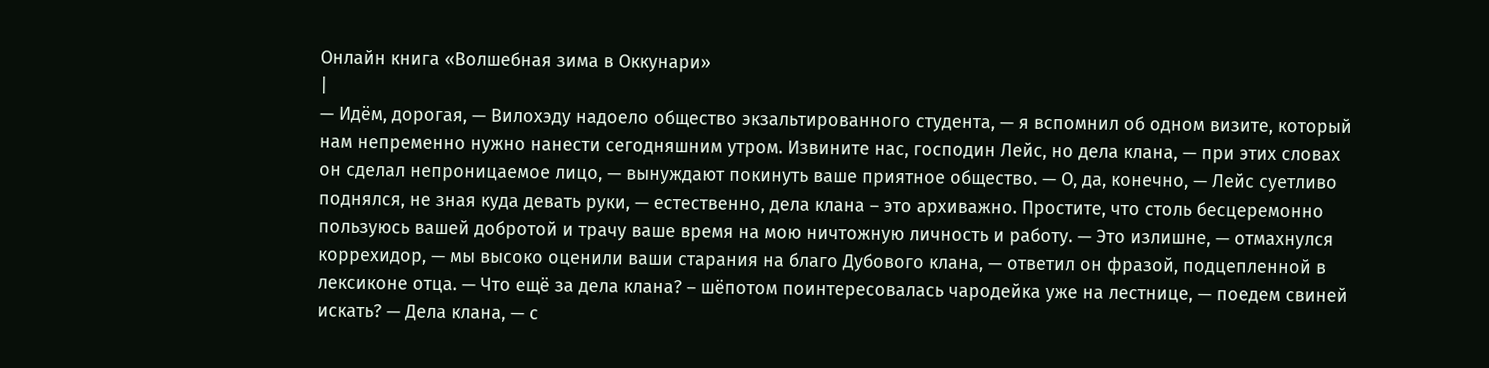Онлайн книга «Волшебная зима в Оккунари»
|
— Идём, дорогая, — Вилохэду надоело общество экзальтированного студента, — я вспомнил об одном визите, который нам непременно нужно нанести сегодняшним утром. Извините нас, господин Лейс, но дела клана, — при этих словах он сделал непроницаемое лицо, — вынуждают покинуть ваше приятное общество. — О, да, конечно, — Лейс суетливо поднялся, не зная куда девать руки, — естественно, дела клана – это архиважно. Простите, что столь бесцеремонно пользуюсь вашей добротой и трачу ваше время на мою ничтожную личность и работу. — Это излишне, — отмахнулся коррехидор, — мы высоко оценили ваши старания на благо Дубового клана, — ответил он фразой, подцепленной в лексиконе отца. — Что ещё за дела клана? – шёпотом поинтересовалась чародейка уже на лестнице, — поедем свиней искать? — Дела клана, — с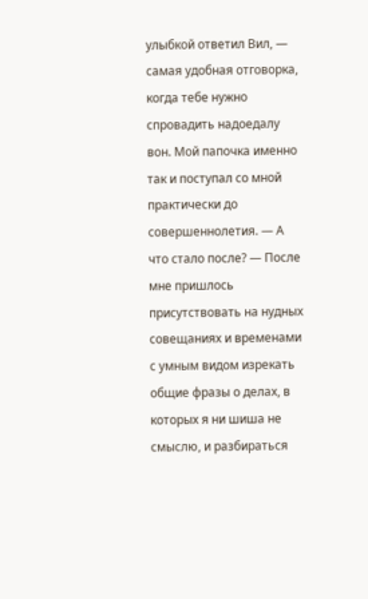улыбкой ответил Вил, — самая удобная отговорка, когда тебе нужно спровадить надоедалу вон. Мой папочка именно так и поступал со мной практически до совершеннолетия. — А что стало после? — После мне пришлось присутствовать на нудных совещаниях и временами с умным видом изрекать общие фразы о делах, в которых я ни шиша не смыслю, и разбираться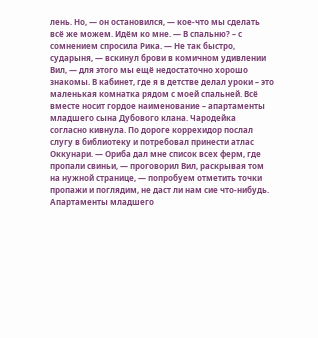лень. Но, — он остановился, — кое-что мы сделать всё же можем. Идём ко мне. — В спальню? – с сомнением спросила Рика. — Не так быстро, сударыня, — вскинул брови в комичном удивлении Вил, — для этого мы ещё недостаточно хорошо знакомы. В кабинет, где я в детстве делал уроки – это маленькая комнатка рядом с моей спальней. Всё вместе носит гордое наименование – апартаменты младшего сына Дубового клана. Чародейка согласно кивнула. По дороге коррехидор послал слугу в библиотеку и потребовал принести атлас Оккунари. — Ориба дал мне список всех ферм, где пропали свиньи, — проговорил Вил, раскрывая том на нужной странице, — попробуем отметить точки пропажи и поглядим, не даст ли нам сие что-нибудь. Апартаменты младшего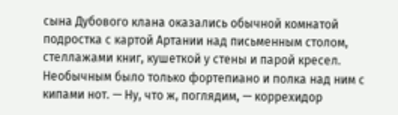сына Дубового клана оказались обычной комнатой подростка с картой Артании над письменным столом, стеллажами книг, кушеткой у стены и парой кресел. Необычным было только фортепиано и полка над ним с кипами нот. — Ну, что ж, поглядим, — коррехидор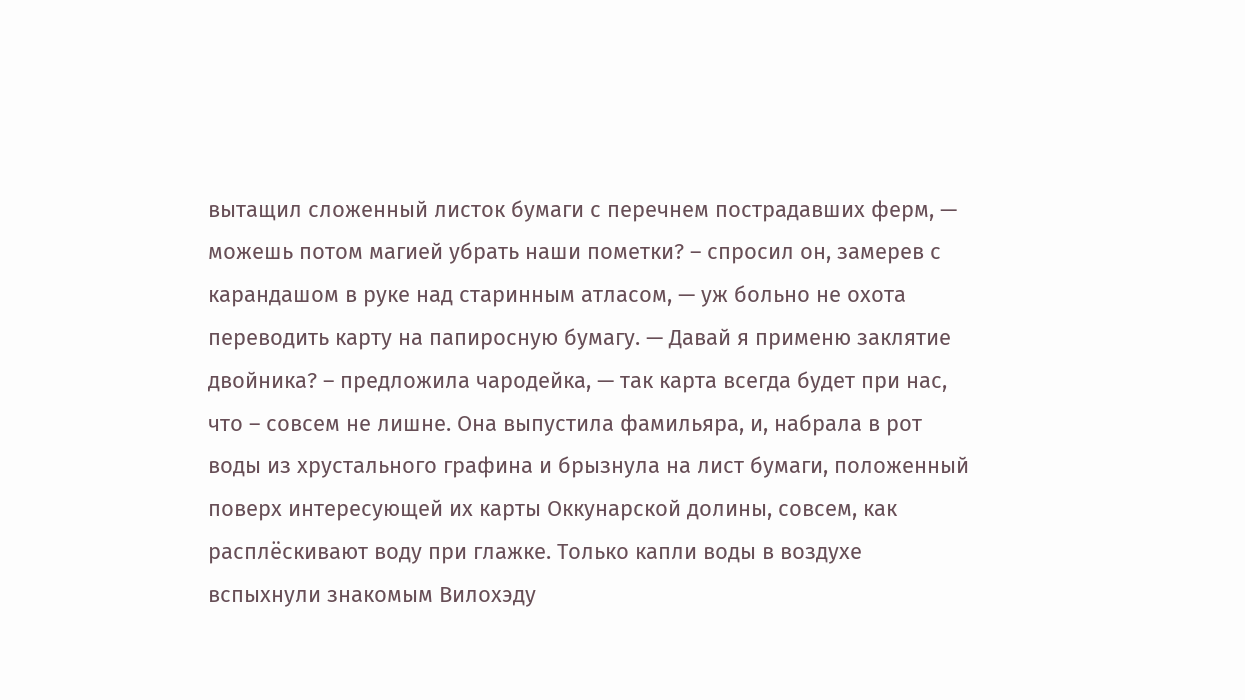вытащил сложенный листок бумаги с перечнем пострадавших ферм, — можешь потом магией убрать наши пометки? – спросил он, замерев с карандашом в руке над старинным атласом, — уж больно не охота переводить карту на папиросную бумагу. — Давай я применю заклятие двойника? – предложила чародейка, — так карта всегда будет при нас, что – совсем не лишне. Она выпустила фамильяра, и, набрала в рот воды из хрустального графина и брызнула на лист бумаги, положенный поверх интересующей их карты Оккунарской долины, совсем, как расплёскивают воду при глажке. Только капли воды в воздухе вспыхнули знакомым Вилохэду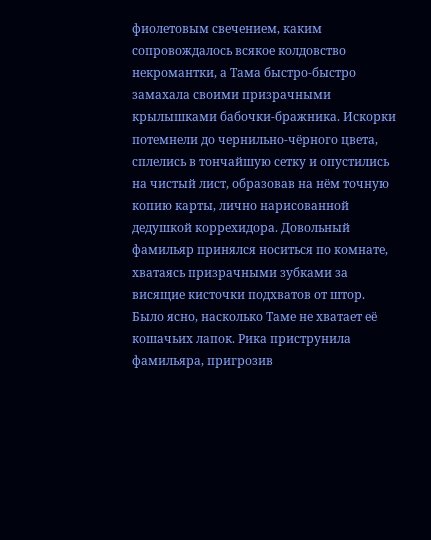фиолетовым свечением, каким сопровождалось всякое колдовство некромантки, а Тама быстро-быстро замахала своими призрачными крылышками бабочки-бражника. Искорки потемнели до чернильно-чёрного цвета, сплелись в тончайшую сетку и опустились на чистый лист, образовав на нём точную копию карты, лично нарисованной дедушкой коррехидора. Довольный фамильяр принялся носиться по комнате, хватаясь призрачными зубками за висящие кисточки подхватов от штор. Было ясно, насколько Таме не хватает её кошачьих лапок. Рика приструнила фамильяра, пригрозив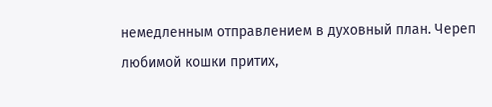немедленным отправлением в духовный план. Череп любимой кошки притих,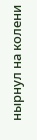нырнул на колени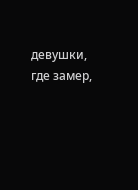девушки, где замер,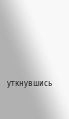уткнувшись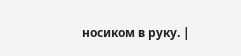носиком в руку. |